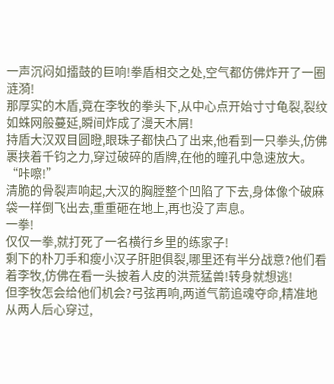一声沉闷如擂鼓的巨响!拳盾相交之处,空气都仿佛炸开了一圈涟漪!
那厚实的木盾,竟在李牧的拳头下,从中心点开始寸寸龟裂,裂纹如蛛网般蔓延,瞬间炸成了漫天木屑!
持盾大汉双目圆瞪,眼珠子都快凸了出来,他看到一只拳头,仿佛裹挟着千钧之力,穿过破碎的盾牌,在他的瞳孔中急速放大。
“咔嚓!”
清脆的骨裂声响起,大汉的胸膛整个凹陷了下去,身体像个破麻袋一样倒飞出去,重重砸在地上,再也没了声息。
一拳!
仅仅一拳,就打死了一名横行乡里的练家子!
剩下的朴刀手和瘦小汉子肝胆俱裂,哪里还有半分战意?他们看着李牧,仿佛在看一头披着人皮的洪荒猛兽!转身就想逃!
但李牧怎会给他们机会?弓弦再响,两道气箭追魂夺命,精准地从两人后心穿过,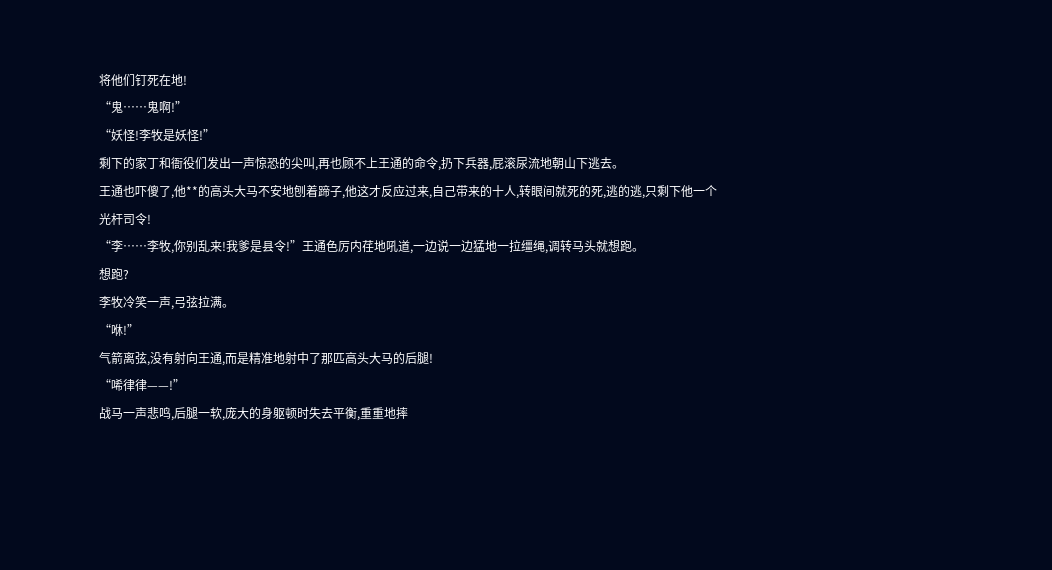将他们钉死在地!
“鬼……鬼啊!”
“妖怪!李牧是妖怪!”
剩下的家丁和衙役们发出一声惊恐的尖叫,再也顾不上王通的命令,扔下兵器,屁滚尿流地朝山下逃去。
王通也吓傻了,他**的高头大马不安地刨着蹄子,他这才反应过来,自己带来的十人,转眼间就死的死,逃的逃,只剩下他一个光杆司令!
“李……李牧,你别乱来!我爹是县令!”王通色厉内荏地吼道,一边说一边猛地一拉缰绳,调转马头就想跑。
想跑?
李牧冷笑一声,弓弦拉满。
“咻!”
气箭离弦,没有射向王通,而是精准地射中了那匹高头大马的后腿!
“唏律律——!”
战马一声悲鸣,后腿一软,庞大的身躯顿时失去平衡,重重地摔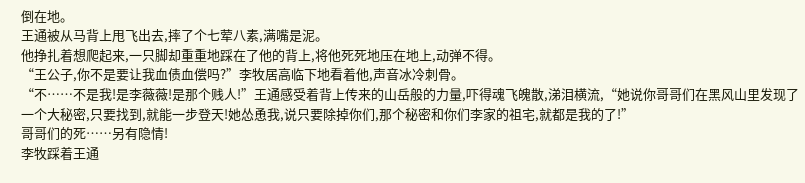倒在地。
王通被从马背上甩飞出去,摔了个七荤八素,满嘴是泥。
他挣扎着想爬起来,一只脚却重重地踩在了他的背上,将他死死地压在地上,动弹不得。
“王公子,你不是要让我血债血偿吗?”李牧居高临下地看着他,声音冰冷刺骨。
“不……不是我!是李薇薇!是那个贱人!”王通感受着背上传来的山岳般的力量,吓得魂飞魄散,涕泪横流,“她说你哥哥们在黑风山里发现了一个大秘密,只要找到,就能一步登天!她怂恿我,说只要除掉你们,那个秘密和你们李家的祖宅,就都是我的了!”
哥哥们的死……另有隐情!
李牧踩着王通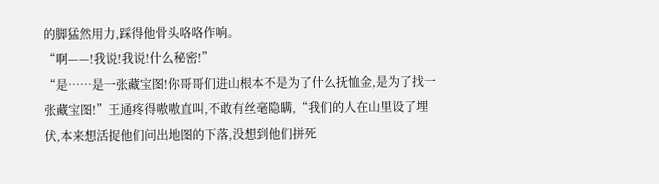的脚猛然用力,踩得他骨头咯咯作响。
“啊——!我说!我说!什么秘密!”
“是……是一张藏宝图!你哥哥们进山根本不是为了什么抚恤金,是为了找一张藏宝图!”王通疼得嗷嗷直叫,不敢有丝毫隐瞒,“我们的人在山里设了埋伏,本来想活捉他们问出地图的下落,没想到他们拼死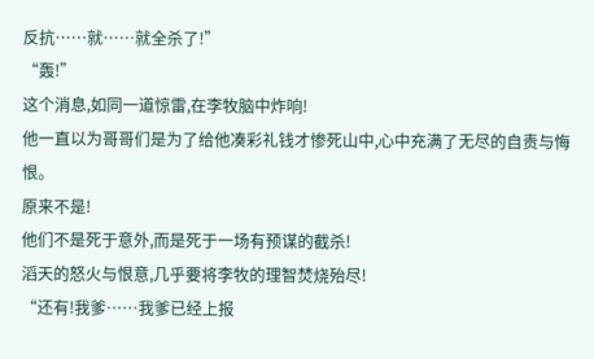反抗……就……就全杀了!”
“轰!”
这个消息,如同一道惊雷,在李牧脑中炸响!
他一直以为哥哥们是为了给他凑彩礼钱才惨死山中,心中充满了无尽的自责与悔恨。
原来不是!
他们不是死于意外,而是死于一场有预谋的截杀!
滔天的怒火与恨意,几乎要将李牧的理智焚烧殆尽!
“还有!我爹……我爹已经上报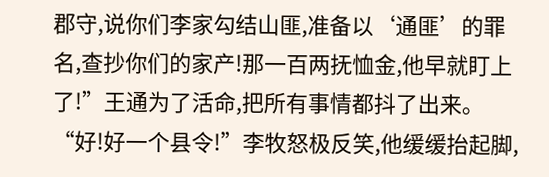郡守,说你们李家勾结山匪,准备以‘通匪’的罪名,查抄你们的家产!那一百两抚恤金,他早就盯上了!”王通为了活命,把所有事情都抖了出来。
“好!好一个县令!”李牧怒极反笑,他缓缓抬起脚,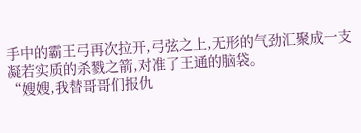手中的霸王弓再次拉开,弓弦之上,无形的气劲汇聚成一支凝若实质的杀戮之箭,对准了王通的脑袋。
“嫂嫂,我替哥哥们报仇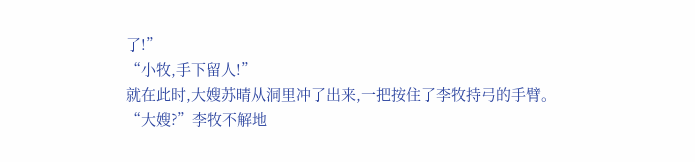了!”
“小牧,手下留人!”
就在此时,大嫂苏晴从洞里冲了出来,一把按住了李牧持弓的手臂。
“大嫂?”李牧不解地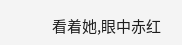看着她,眼中赤红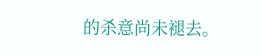的杀意尚未褪去。